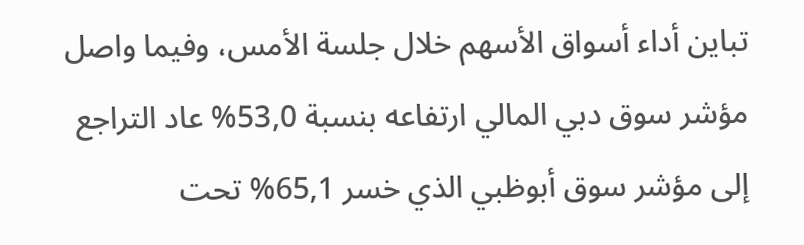تباين أداء أسواق الأسهم خلال جلسة الأمس، وفيما واصل مؤشر سوق دبي المالي ارتفاعه بنسبة 53,0% عاد التراجع إلى مؤشر سوق أبوظبي الذي خسر 65,1% تحت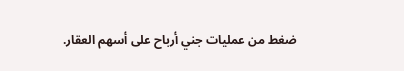ضغط من عمليات جني أرباح على أسهم العقار.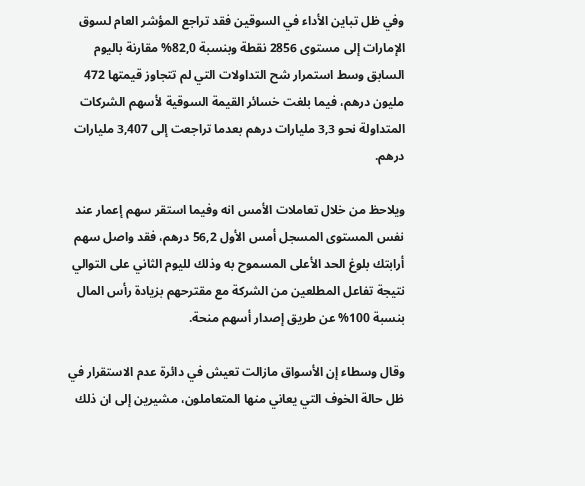وفي ظل تباين الأداء في السوقين فقد تراجع المؤشر العام لسوق الإمارات إلى مستوى 2856 نقطة وبنسبة 82,0% مقارنة باليوم السابق وسط استمرار شح التداولات التي لم تتجاوز قيمتها 472 مليون درهم، فيما بلغت خسائر القيمة السوقية لأسهم الشركات المتداولة نحو 3,3 مليارات درهم بعدما تراجعت إلى 3,407 مليارات درهم.

ويلاحظ من خلال تعاملات الأمس انه وفيما استقر سهم إعمار عند نفس المستوى المسجل أمس الأول 56,2 درهم، فقد واصل سهم أرابتك بلوغ الحد الأعلى المسموح به وذلك لليوم الثاني على التوالي نتيجة تفاعل المطلعين من الشركة مع مقترحهم بزيادة رأس المال بنسبة 100% عن طريق إصدار أسهم منحة.

وقال وسطاء إن الأسواق مازالت تعيش في دائرة عدم الاستقرار في ظل حالة الخوف التي يعاني منها المتعاملون، مشيرين إلى ان ذلك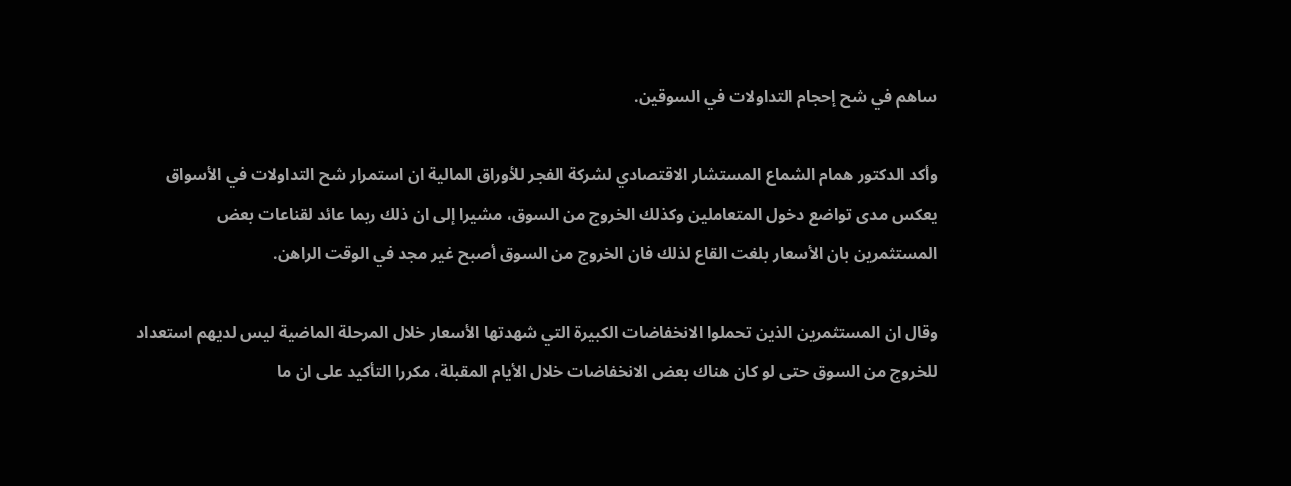ساهم في شح إحجام التداولات في السوقين.

وأكد الدكتور همام الشماع المستشار الاقتصادي لشركة الفجر للأوراق المالية ان استمرار شح التداولات في الأسواق يعكس مدى تواضع دخول المتعاملين وكذلك الخروج من السوق، مشيرا إلى ان ذلك ربما عائد لقناعات بعض المستثمرين بان الأسعار بلغت القاع لذلك فان الخروج من السوق أصبح غير مجد في الوقت الراهن.

وقال ان المستثمرين الذين تحملوا الانخفاضات الكبيرة التي شهدتها الأسعار خلال المرحلة الماضية ليس لديهم استعداد للخروج من السوق حتى لو كان هناك بعض الانخفاضات خلال الأيام المقبلة، مكررا التأكيد على ان ما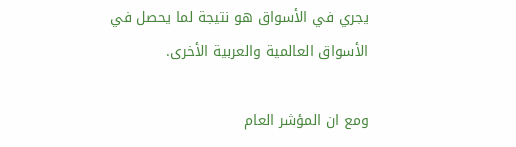يجري في الأسواق هو نتيجة لما يحصل في الأسواق العالمية والعربية الأخرى.

ومع ان المؤشر العام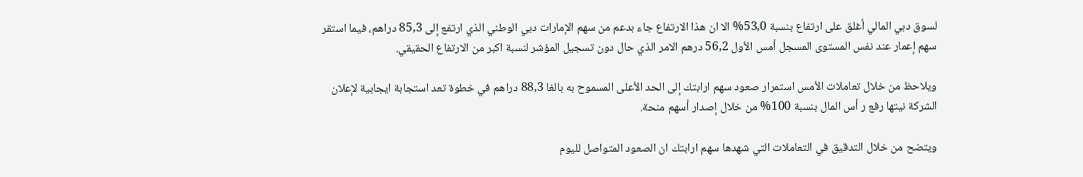لسوق دبي المالي أغلق على ارتفاع بنسبة 53,0% الا ان هذا الارتفاع جاء بدعم من سهم الإمارات دبي الوطني الذي ارتفع إلى 85,3 دراهم، فيما استقر سهم إعمار عند نفس المستوى المسجل أمس الأول 56,2 درهم الامر الذي حال دون تسجيل المؤشر لنسبة اكبر من الارتفاع الحقيقي.

ويلاحظ من خلال تعاملات الأمس استمرار صعود سهم ارابتك إلى الحد الأعلى المسموح به بالغا 88,3 دراهم في خطوة تعد استجابة ايجابية لإعلان الشركة نيتها رفع ر أس المال بنسبة 100% من خلال إصدار أسهم منحة.

ويتضح من خلال التدقيق في التعاملات التي شهدها سهم ارابتك ان الصعود المتواصل لليوم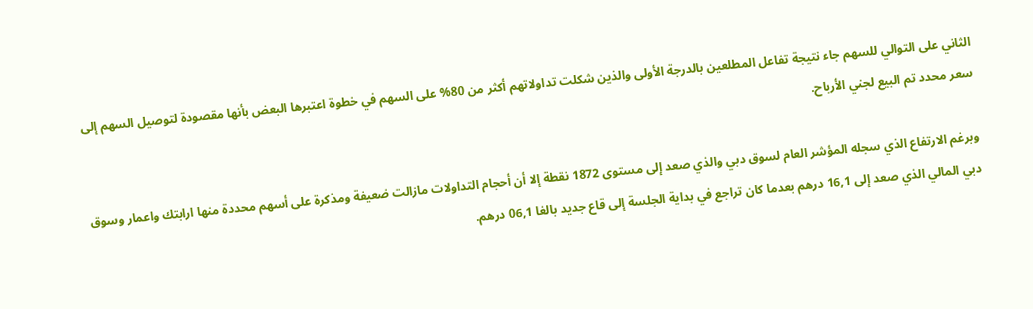الثاني على التوالي للسهم جاء نتيجة تفاعل المطلعين بالدرجة الأولى والذين شكلت تداولاتهم أكثر من 80% على السهم في خطوة اعتبرها البعض بأنها مقصودة لتوصيل السهم إلى سعر محدد تم البيع لجني الأرباح.

وبرغم الارتفاع الذي سجله المؤشر العام لسوق دبي والذي صعد إلى مستوى 1872 نقطة إلا أن أحجام التداولات مازالت ضعيفة ومذكرة على أسهم محددة منها ارابتك واعمار وسوق دبي المالي الذي صعد إلى 16,1 درهم بعدما كان تراجع في بداية الجلسة إلى قاع جديد بالغا 06,1 درهم.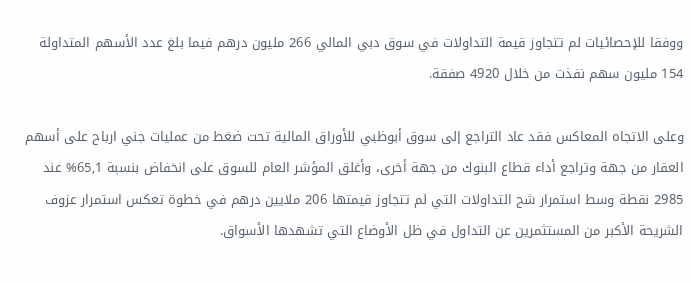ووفقا للإحصائيات لم تتجاوز قيمة التداولات في سوق دبي المالي 266 مليون درهم فيما بلغ عدد الأسهم المتداولة 154 مليون سهم نفذت من خلال 4920 صفقة.

وعلى الاتجاه المعاكس فقد عاد التراجع إلى سوق أبوظبي للأوراق المالية تحت ضغط من عمليات جني ارباح على أسهم العقار من جهة وتراجع أداء قطاع البنوك من جهة أخرى، وأغلق المؤشر العام للسوق على انخفاض بنسبة 65,1% عند 2985 نقطة وسط استمرار شح التداولات التي لم تتجاوز قيمتها 206 ملايين درهم في خطوة تعكس استمرار عزوف الشريحة الأكبر من المستثمرين عن التداول في ظل الأوضاع التي تشهدها الأسواق.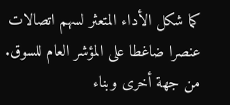كما شكل الأداء المتعثر لسهم اتصالات عنصرا ضاغطا على المؤشر العام للسوق. من جهة أخرى وبناء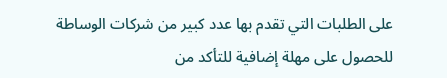على الطلبات التي تقدم بها عدد كبير من شركات الوساطة للحصول على مهلة إضافية للتأكد من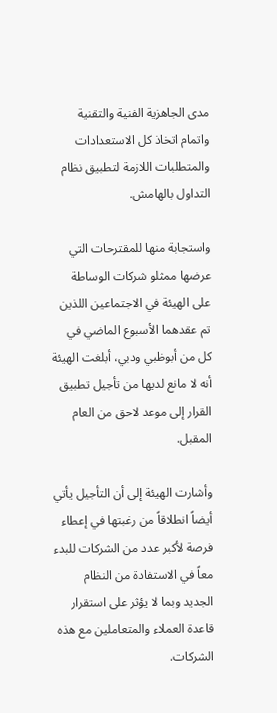مدى الجاهزية الفنية والتقنية واتمام اتخاذ كل الاستعدادات والمتطلبات اللازمة لتطبيق نظام التداول بالهامش.

واستجابة منها للمقترحات التي عرضها ممثلو شركات الوساطة على الهيئة في الاجتماعين اللذين تم عقدهما الأسبوع الماضي في كل من أبوظبي ودبي، أبلغت الهيئة أنه لا مانع لديها من تأجيل تطبيق القرار إلى موعد لاحق من العام المقبل.

وأشارت الهيئة إلى أن التأجيل يأتي أيضاً انطلاقاً من رغبتها في إعطاء فرصة لأكبر عدد من الشركات للبدء معاً في الاستفادة من النظام الجديد وبما لا يؤثر على استقرار قاعدة العملاء والمتعاملين مع هذه الشركات.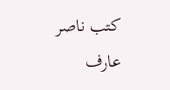كتب ناصر عارف